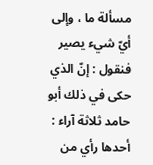مسألة ما ، وإلى أيّ شيء يصير فنقول : إنّ الذي حكى في ذلك أبو حامد ثلاثة آراء :
أحدها رأي من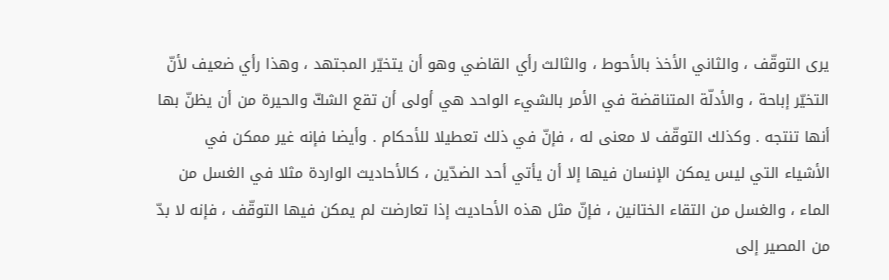يرى التوقّف ، والثاني الأخذ بالأحوط ، والثالث رأي القاضي وهو أن يتخيّر المجتهد ، وهذا رأي ضعيف لأنّ التخيّر إباحة ، والأدلّة المتناقضة في الأمر بالشيء الواحد هي أولى أن تقع الشكّ والحيرة من أن يظنّ بها أنها تنتجه . وكذلك التوقّف لا معنى له ، فإنّ في ذلك تعطيلا للأحكام . وأيضا فإنه غير ممكن في الأشياء التي ليس يمكن الإنسان فيها إلا أن يأتي أحد الضدّين ، كالأحاديث الواردة مثلا في الغسل من الماء ، والغسل من التقاء الختانين ، فإنّ مثل هذه الأحاديث إذا تعارضت لم يمكن فيها التوقّف ، فإنه لا بدّ من المصير إلى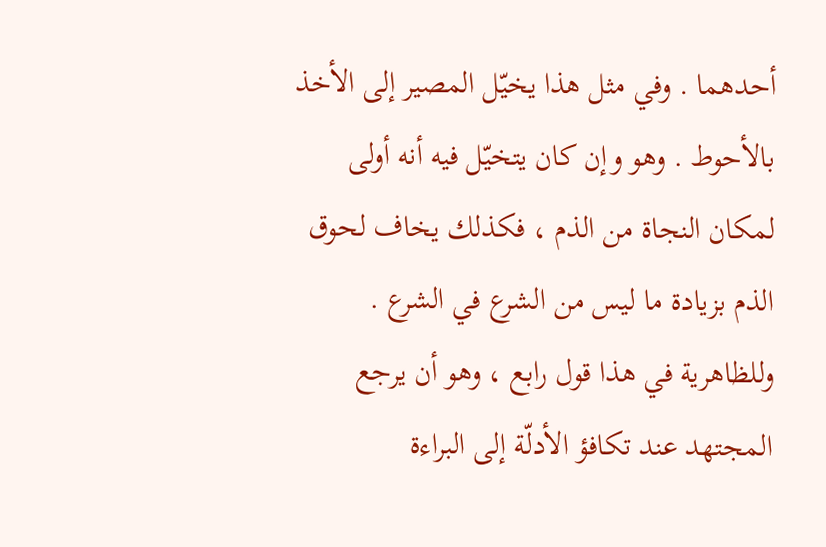أحدهما . وفي مثل هذا يخيّل المصير إلى الأخذ بالأحوط . وهو وإن كان يتخيّل فيه أنه أولى لمكان النجاة من الذم ، فكذلك يخاف لحوق الذم بزيادة ما ليس من الشرع في الشرع . وللظاهرية في هذا قول رابع ، وهو أن يرجع المجتهد عند تكافؤ الأدلّة إلى البراءة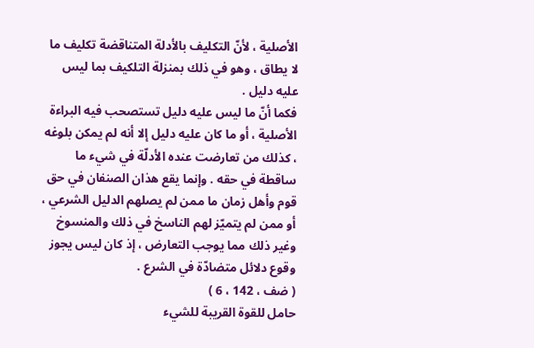الأصلية ، لأنّ التكليف بالأدلة المتناقضة تكليف ما لا يطاق ، وهو في ذلك بمنزلة التلكيف بما ليس عليه دليل .
فكما أنّ ما ليس عليه دليل تستصحب فيه البراءة الأصلية ، أو ما كان عليه دليل إلا أنه لم يمكن بلوغه ، كذلك من تعارضت عنده الأدلّة في شيء ما ساقطة في حقه . وإنما يقع هذان الصنفان في حق قوم وأهل زمان ما ممن لم يصلهم الدليل الشرعي ، أو ممن لم يتميّز لهم الناسخ في ذلك والمنسوخ وغير ذلك مما يوجب التعارض ، إذ كان ليس يجوز وقوع دلائل متضادّة في الشرع .
( ضف ، 142 ، 6 )
حامل للقوة القريبة للشيء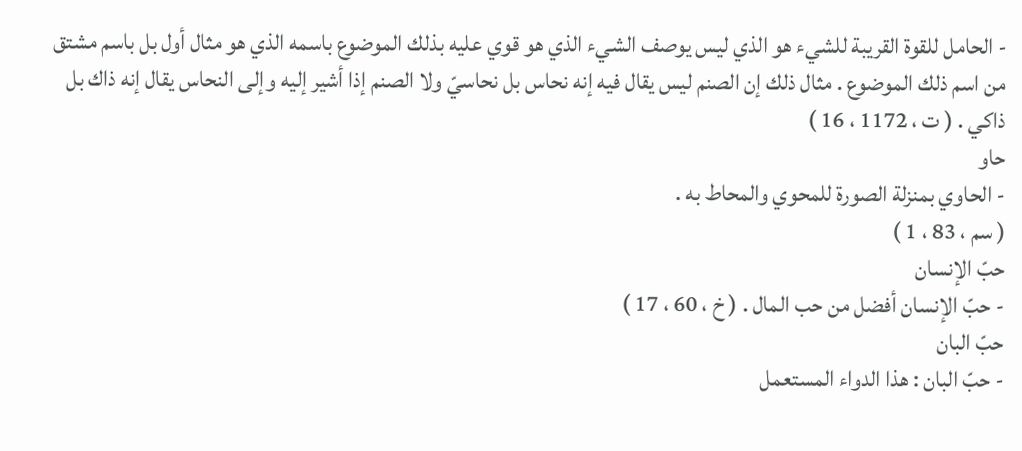- الحامل للقوة القريبة للشيء هو الذي ليس يوصف الشيء الذي هو قوي عليه بذلك الموضوع باسمه الذي هو مثال أول بل باسم مشتق من اسم ذلك الموضوع . مثال ذلك إن الصنم ليس يقال فيه إنه نحاس بل نحاسيّ ولا الصنم إذا أشير إليه وإلى النحاس يقال إنه ذاك بل ذاكي . ( ت ، 1172 ، 16 )
حاو
- الحاوي بمنزلة الصورة للمحوي والمحاط به .
( سم ، 83 ، 1 )
حبّ الإنسان
- حبّ الإنسان أفضل من حب المال . ( خ ، 60 ، 17 )
حبّ البان
- حبّ البان : هذا الدواء المستعمل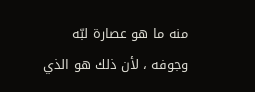منه ما هو عصارة لبّه وجوفه ، لأن ذلك هو الذي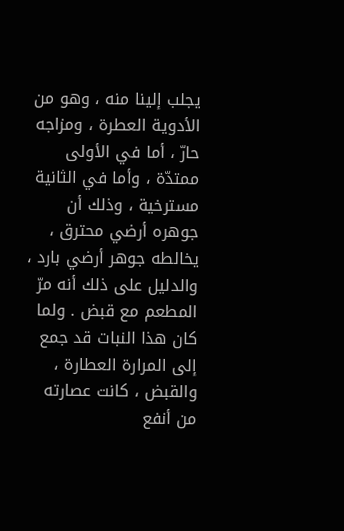يجلب إلينا منه ، وهو من الأدوية العطرة ، ومزاجه حارّ ، أما في الأولى ممتدّة ، وأما في الثانية مسترخية ، وذلك أن جوهره أرضي محترق ، يخالطه جوهر أرضي بارد ، والدليل على ذلك أنه مرّ المطعم مع قبض . ولما كان هذا النبات قد جمع إلى المرارة العطارة ، والقبض ، كانت عصارته من أنفع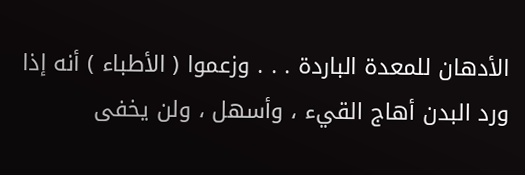الأدهان للمعدة الباردة . . . وزعموا ( الأطباء ) أنه إذا ورد البدن أهاج القيء ، وأسهل ، ولن يخفى